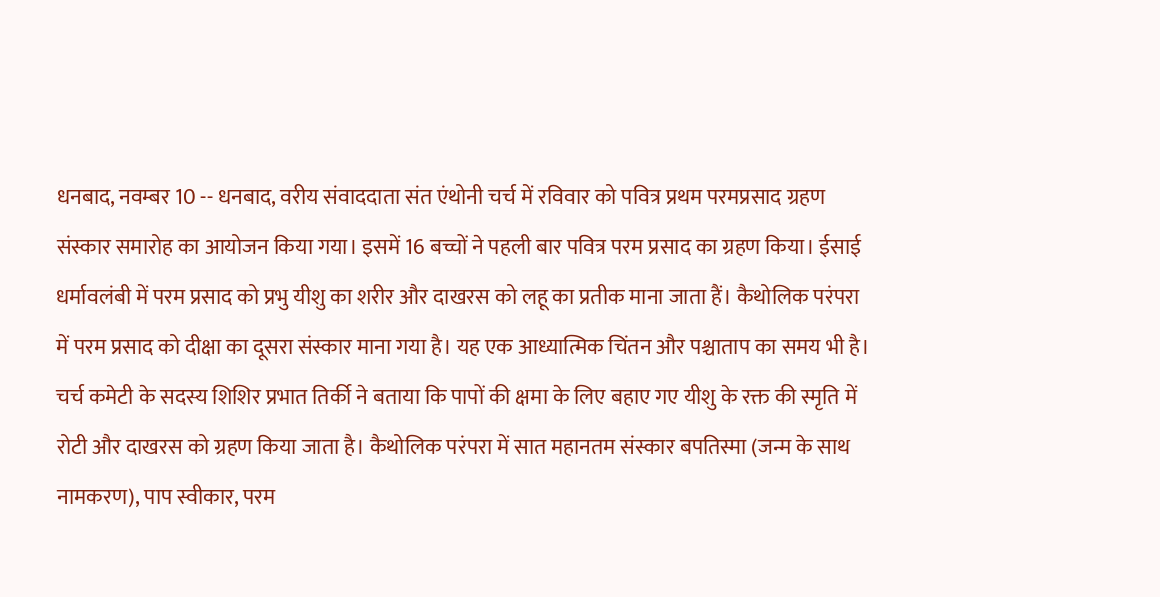धनबाद, नवम्बर 10 -- धनबाद, वरीय संवाददाता संत एंथोनी चर्च में रविवार को पवित्र प्रथम परमप्रसाद ग्रहण संस्कार समारोह का आयोजन किया गया। इसमें 16 बच्चों ने पहली बार पवित्र परम प्रसाद का ग्रहण किया। ईसाई धर्मावलंबी में परम प्रसाद को प्रभु यीशु का शरीर और दाखरस को लहू का प्रतीक माना जाता हैं। कैथोलिक परंपरा में परम प्रसाद को दीक्षा का दूसरा संस्कार माना गया है। यह एक आध्यात्मिक चिंतन और पश्चाताप का समय भी है। चर्च कमेटी के सदस्य शिशिर प्रभात तिर्की ने बताया कि पापों की क्षमा के लिए बहाए गए यीशु के रक्त की स्मृति में रोटी और दाखरस को ग्रहण किया जाता है। कैथोलिक परंपरा में सात महानतम संस्कार बपतिस्मा (जन्म के साथ नामकरण), पाप स्वीकार, परम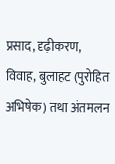प्रसाद, दृढ़ीकरण, विवाह, बुलाहट (पुरोहित अभिषेक) तथा अंतमलन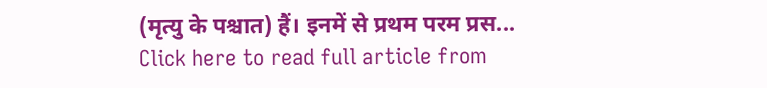(मृत्यु के पश्चात) हैं। इनमें से प्रथम परम प्रस...
Click here to read full article from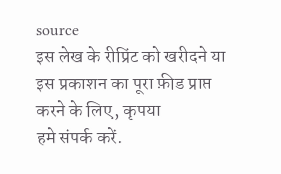source
इस लेख के रीप्रिंट को खरीदने या इस प्रकाशन का पूरा फ़ीड प्राप्त करने के लिए, कृपया
हमे संपर्क करें.